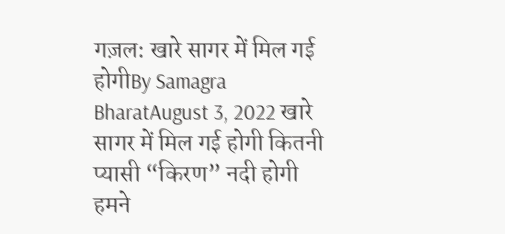गज़ल: खारे सागर में मिल गई होगीBy Samagra BharatAugust 3, 2022 खारे सागर में मिल गई होगी कितनी प्यासी “किरण” नदी होगी हमने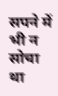सपने में भी न सोचा था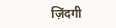ज़िंदगी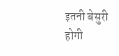इतनी बेसुरी होगी